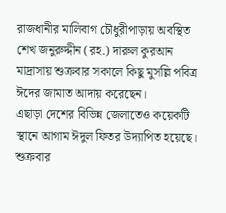রাজধানীর মালিবাগ চৌধুরীপাড়ায় অবস্থিত শেখ জনুরুদ্দীন (রহ.) দারুল কুরআন মাদ্রাসায় শুক্রবার সকালে কিছু মুসল্লি পবিত্র ঈদের জামাত আদায় করেছেন।
এছাড়া দেশের বিভিন্ন জেলাতেও কয়েকটি স্থানে আগাম ঈদুল ফিতর উদ্যাপিত হয়েছে। শুক্রবার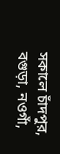সকালে চাঁদপুর, বগুড়া, নওগাঁ,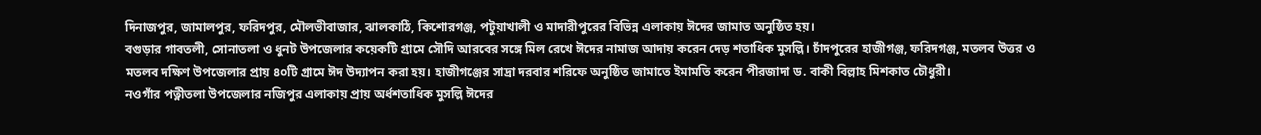দিনাজপুর, জামালপুর, ফরিদপুর, মৌলভীবাজার, ঝালকাঠি, কিশোরগঞ্জ, পটুয়াখালী ও মাদারীপুরের বিভিন্ন এলাকায় ঈদের জামাত অনুষ্ঠিত হয়।
বগুড়ার গাবতলী, সোনাতলা ও ধুনট উপজেলার কয়েকটি গ্রামে সৌদি আরবের সঙ্গে মিল রেখে ঈদের নামাজ আদায় করেন দেড় শতাধিক মুসল্লি। চাঁদপুরের হাজীগঞ্জ, ফরিদগঞ্জ, মতলব উত্তর ও মতলব দক্ষিণ উপজেলার প্রায় ৪০টি গ্রামে ঈদ উদ্যাপন করা হয়। হাজীগঞ্জের সাদ্রা দরবার শরিফে অনুষ্ঠিত জামাতে ইমামতি করেন পীরজাদা ড. বাকী বিল্লাহ মিশকাত চৌধুরী।
নওগাঁর পত্নীতলা উপজেলার নজিপুর এলাকায় প্রায় অর্ধশতাধিক মুসল্লি ঈদের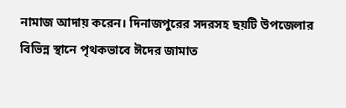নামাজ আদায় করেন। দিনাজপুরের সদরসহ ছয়টি উপজেলার বিভিন্ন স্থানে পৃথকভাবে ঈদের জামাত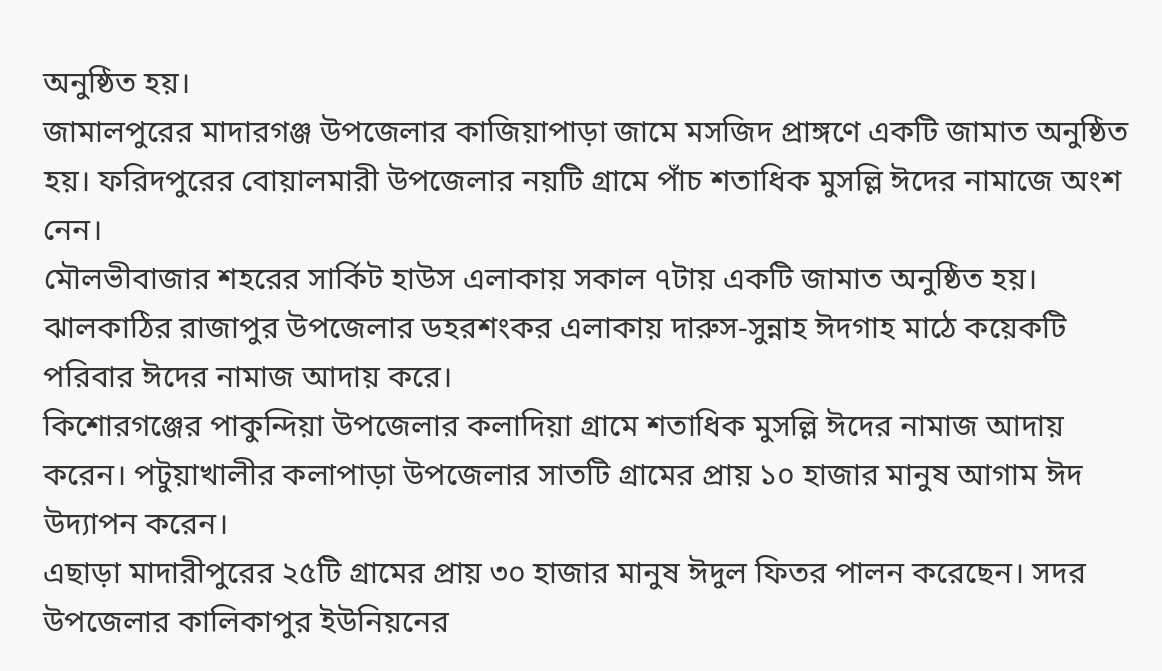অনুষ্ঠিত হয়।
জামালপুরের মাদারগঞ্জ উপজেলার কাজিয়াপাড়া জামে মসজিদ প্রাঙ্গণে একটি জামাত অনুষ্ঠিত হয়। ফরিদপুরের বোয়ালমারী উপজেলার নয়টি গ্রামে পাঁচ শতাধিক মুসল্লি ঈদের নামাজে অংশ নেন।
মৌলভীবাজার শহরের সার্কিট হাউস এলাকায় সকাল ৭টায় একটি জামাত অনুষ্ঠিত হয়। ঝালকাঠির রাজাপুর উপজেলার ডহরশংকর এলাকায় দারুস-সুন্নাহ ঈদগাহ মাঠে কয়েকটি পরিবার ঈদের নামাজ আদায় করে।
কিশোরগঞ্জের পাকুন্দিয়া উপজেলার কলাদিয়া গ্রামে শতাধিক মুসল্লি ঈদের নামাজ আদায় করেন। পটুয়াখালীর কলাপাড়া উপজেলার সাতটি গ্রামের প্রায় ১০ হাজার মানুষ আগাম ঈদ উদ্যাপন করেন।
এছাড়া মাদারীপুরের ২৫টি গ্রামের প্রায় ৩০ হাজার মানুষ ঈদুল ফিতর পালন করেছেন। সদর উপজেলার কালিকাপুর ইউনিয়নের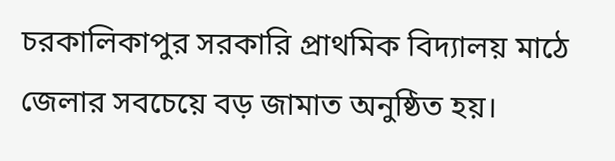চরকালিকাপুর সরকারি প্রাথমিক বিদ্যালয় মাঠে জেলার সবচেয়ে বড় জামাত অনুষ্ঠিত হয়।